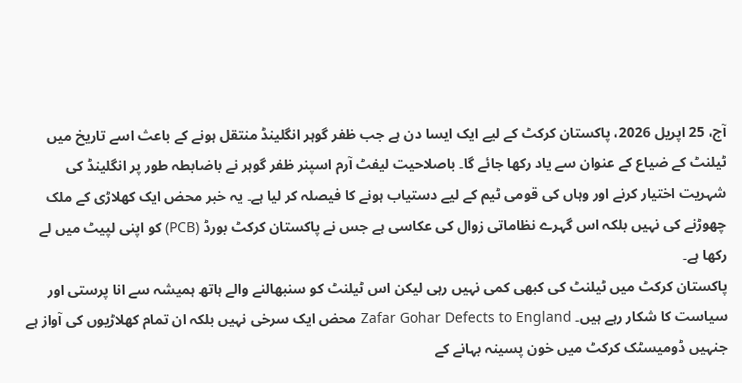آج، 25 اپریل 2026، پاکستان کرکٹ کے لیے ایک ایسا دن ہے جب ظفر گوہر انگلینڈ منتقل ہونے کے باعث اسے تاریخ میں ٹیلنٹ کے ضیاع کے عنوان سے یاد رکھا جائے گا۔ باصلاحیت لیفٹ آرم اسپنر ظفر گوہر نے باضابطہ طور پر انگلینڈ کی شہریت اختیار کرنے اور وہاں کی قومی ٹیم کے لیے دستیاب ہونے کا فیصلہ کر لیا ہے۔ یہ خبر محض ایک کھلاڑی کے ملک چھوڑنے کی نہیں بلکہ اس گہرے نظاماتی زوال کی عکاسی ہے جس نے پاکستان کرکٹ بورڈ (PCB) کو اپنی لپیٹ میں لے رکھا ہے۔
پاکستان کرکٹ میں ٹیلنٹ کی کبھی کمی نہیں رہی لیکن اس ٹیلنٹ کو سنبھالنے والے ہاتھ ہمیشہ سے انا پرستی اور سیاست کا شکار رہے ہیں۔ Zafar Gohar Defects to England محض ایک سرخی نہیں بلکہ ان تمام کھلاڑیوں کی آواز ہے جنہیں ڈومیسٹک کرکٹ میں خون پسینہ بہانے کے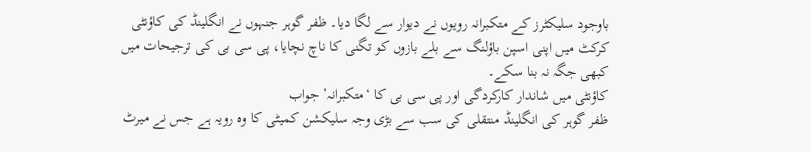باوجود سلیکٹرز کے متکبرانہ رویوں نے دیوار سے لگا دیا۔ ظفر گوہر جنہوں نے انگلینڈ کی کاؤنٹی کرکٹ میں اپنی اسپن باؤلنگ سے بلے بازوں کو تگنی کا ناچ نچایا، پی سی بی کی ترجیحات میں کبھی جگہ نہ بنا سکے۔
کاؤنٹی میں شاندار کارکردگی اور پی سی بی کا ‘متکبرانہ’ جواب
ظفر گوہر کی انگلینڈ منتقلی کی سب سے بڑی وجہ سلیکشن کمیٹی کا وہ رویہ ہے جس نے میرٹ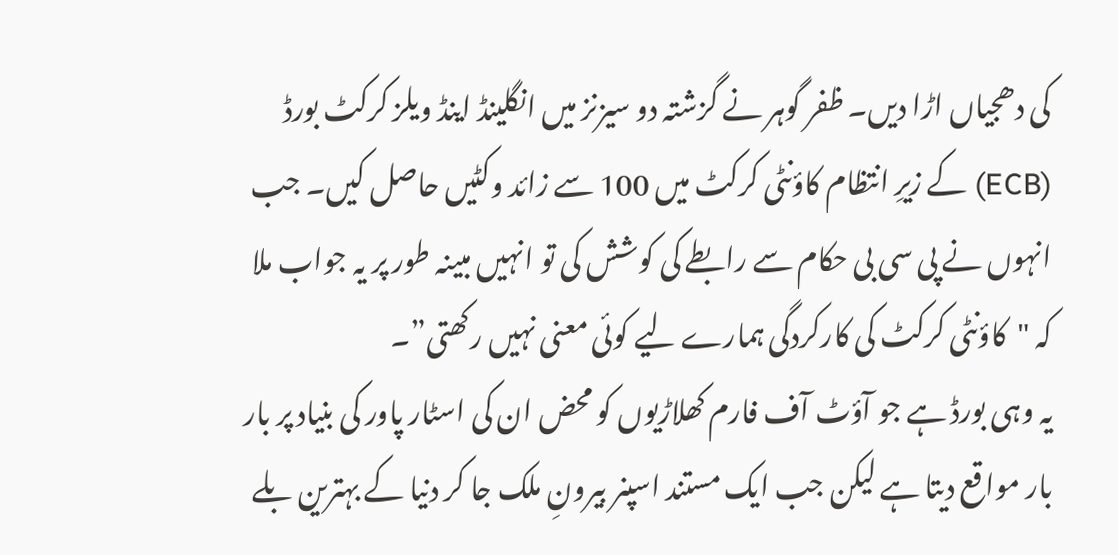کی دھجیاں اڑا دیں۔ ظفر گوہر نے گزشتہ دو سیزنز میں انگلینڈ اینڈ ویلز کرکٹ بورڈ (ECB) کے زیرِ انتظام کاؤنٹی کرکٹ میں 100 سے زائد وکٹیں حاصل کیں۔ جب انہوں نے پی سی بی حکام سے رابطے کی کوشش کی تو انہیں مبینہ طور پر یہ جواب ملا کہ "کاؤنٹی کرکٹ کی کارکردگی ہمارے لیے کوئی معنی نہیں رکھتی”۔
یہ وہی بورڈ ہے جو آؤٹ آف فارم کھلاڑیوں کو محض ان کی اسٹار پاور کی بنیاد پر بار بار مواقع دیتا ہے لیکن جب ایک مستند اسپنر بیرونِ ملک جا کر دنیا کے بہترین بلے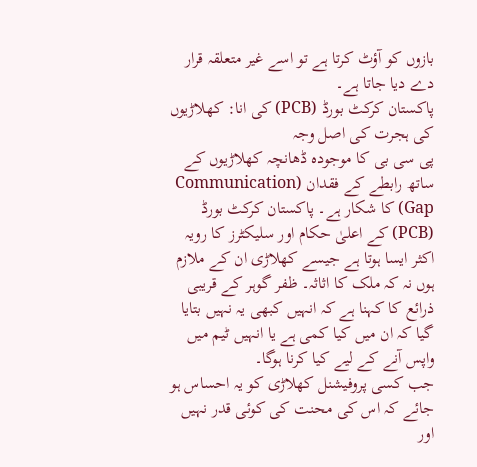بازوں کو آؤٹ کرتا ہے تو اسے غیر متعلقہ قرار دے دیا جاتا ہے۔
پاکستان کرکٹ بورڈ (PCB) کی انا: کھلاڑیوں کی ہجرت کی اصل وجہ
پی سی بی کا موجودہ ڈھانچہ کھلاڑیوں کے ساتھ رابطے کے فقدان (Communication Gap) کا شکار ہے۔ پاکستان کرکٹ بورڈ (PCB) کے اعلیٰ حکام اور سلیکٹرز کا رویہ اکثر ایسا ہوتا ہے جیسے کھلاڑی ان کے ملازم ہوں نہ کہ ملک کا اثاثہ۔ ظفر گوہر کے قریبی ذرائع کا کہنا ہے کہ انہیں کبھی یہ نہیں بتایا گیا کہ ان میں کیا کمی ہے یا انہیں ٹیم میں واپس آنے کے لیے کیا کرنا ہوگا۔
جب کسی پروفیشنل کھلاڑی کو یہ احساس ہو جائے کہ اس کی محنت کی کوئی قدر نہیں اور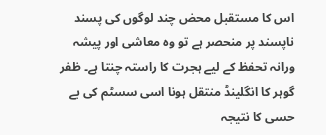اس کا مستقبل محض چند لوگوں کی پسند ناپسند پر منحصر ہے تو وہ معاشی اور پیشہ ورانہ تحفظ کے لیے ہجرت کا راستہ چنتا ہے۔ ظفر گوہر کا انگلینڈ منتقل ہونا اسی سسٹم کی بے حسی کا نتیجہ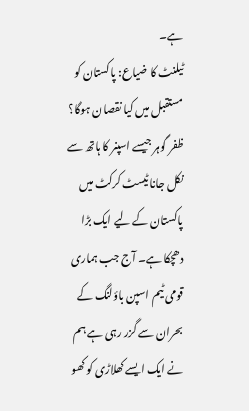ہے۔
ٹیلنٹ کا ضیاع: پاکستان کو مستقبل میں کیا نقصان ہوگا؟
ظفر گوہر جیسے اسپنر کا ہاتھ سے نکل جانا ٹیسٹ کرکٹ میں پاکستان کے لیے ایک بڑا دھچکا ہے۔ آج جب ہماری قومی ٹیم اسپن باؤلنگ کے بحران سے گزر رہی ہے ہم نے ایک ایسے کھلاڑی کو کھو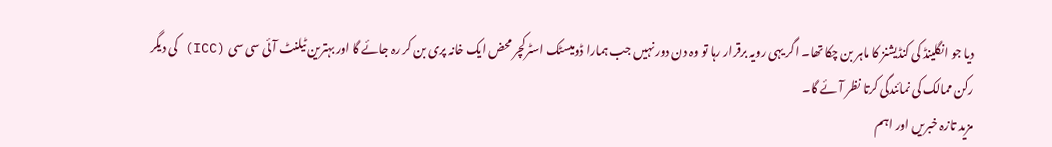دیا جو انگلینڈ کی کنڈیشنز کا ماہر بن چکا تھا۔ اگر یہی رویہ برقرار رہا تو وہ دن دور نہیں جب ہمارا ڈومیسٹک اسٹرکچر محض ایک خانہ پری بن کر رہ جائے گا اور بہترین ٹیلنٹ آئی سی سی (ICC) کی دیگر رکن ممالک کی نمائندگی کرتا نظر آئے گا۔
مزید تازہ خبریں اور اہم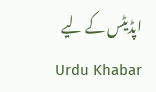اپڈیٹس کے لیے Urdu Khabar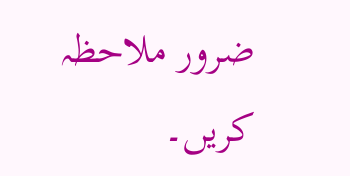ضرور ملاحظہ کریں۔